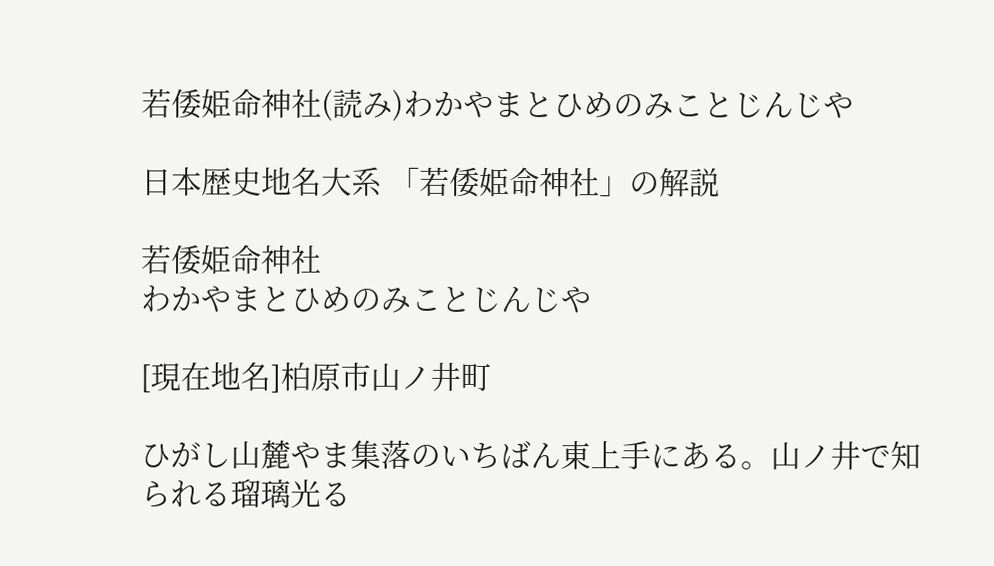若倭姫命神社(読み)わかやまとひめのみことじんじや

日本歴史地名大系 「若倭姫命神社」の解説

若倭姫命神社
わかやまとひめのみことじんじや

[現在地名]柏原市山ノ井町

ひがし山麓やま集落のいちばん東上手にある。山ノ井で知られる瑠璃光る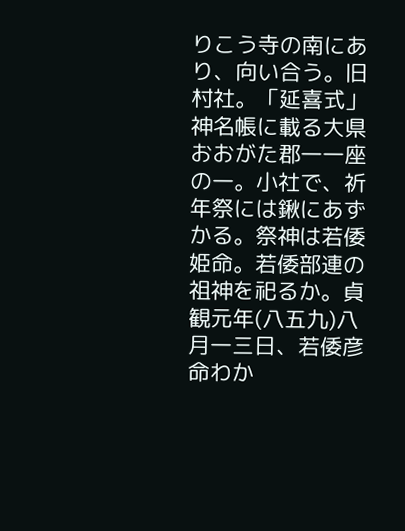りこう寺の南にあり、向い合う。旧村社。「延喜式」神名帳に載る大県おおがた郡一一座の一。小社で、祈年祭には鍬にあずかる。祭神は若倭姫命。若倭部連の祖神を祀るか。貞観元年(八五九)八月一三日、若倭彦命わか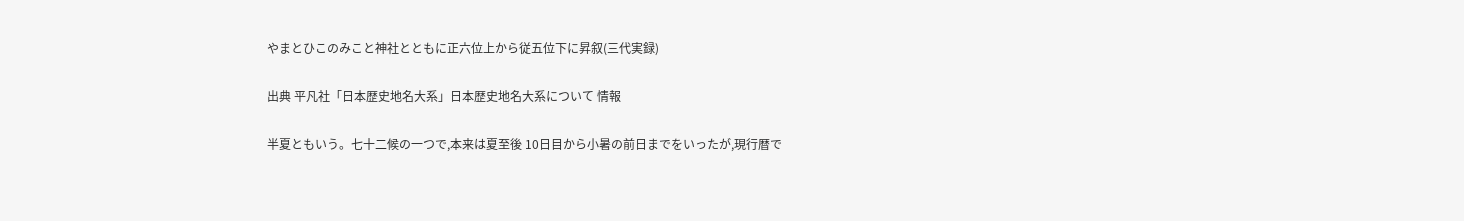やまとひこのみこと神社とともに正六位上から従五位下に昇叙(三代実録)

出典 平凡社「日本歴史地名大系」日本歴史地名大系について 情報

半夏ともいう。七十二候の一つで,本来は夏至後 10日目から小暑の前日までをいったが,現行暦で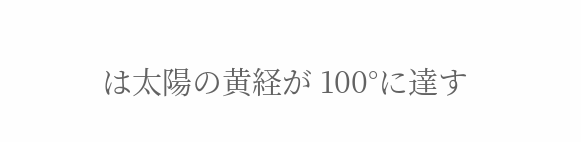は太陽の黄経が 100°に達す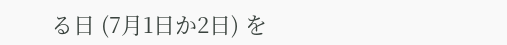る日 (7月1日か2日) を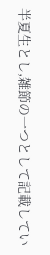半夏生とし,雑節の一つとして記載してい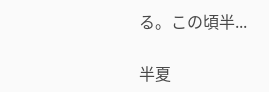る。この頃半...

半夏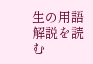生の用語解説を読む